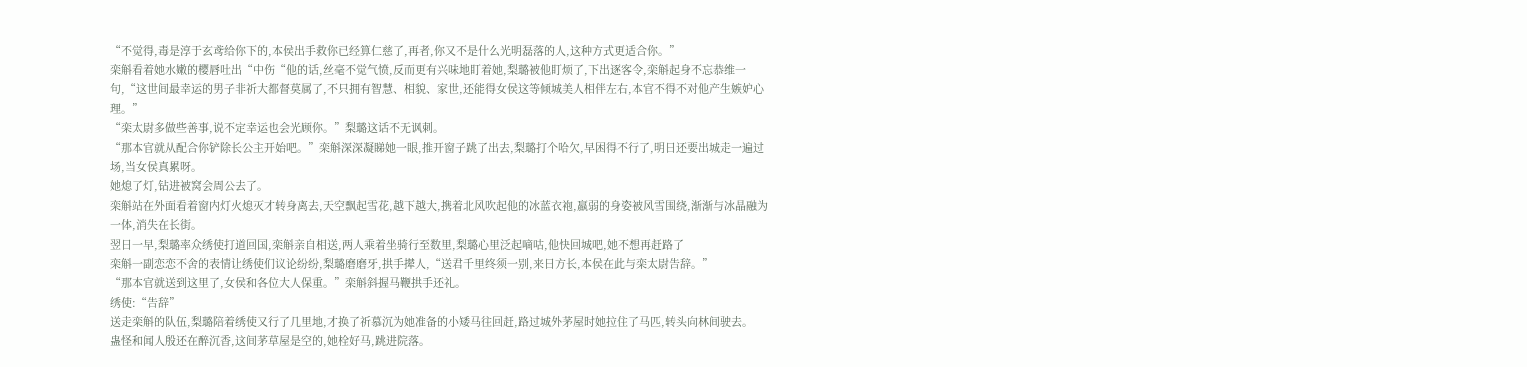“不觉得,毒是淳于玄鸢给你下的,本侯出手救你已经算仁慈了,再者,你又不是什么光明磊落的人,这种方式更适合你。”
栾斛看着她水嫩的樱唇吐出“中伤“他的话,丝毫不觉气愤,反而更有兴味地盯着她,梨璐被他盯烦了,下出逐客令,栾斛起身不忘恭维一句,“这世间最幸运的男子非祈大都督莫属了,不只拥有智慧、相貌、家世,还能得女侯这等倾城美人相伴左右,本官不得不对他产生嫉妒心理。”
“栾太尉多做些善事,说不定幸运也会光顾你。”梨璐这话不无讽刺。
“那本官就从配合你铲除长公主开始吧。”栾斛深深凝睇她一眼,推开窗子跳了出去,梨璐打个哈欠,早困得不行了,明日还要出城走一遍过场,当女侯真累呀。
她熄了灯,钻进被窝会周公去了。
栾斛站在外面看着窗内灯火熄灭才转身离去,天空飘起雪花,越下越大,携着北风吹起他的冰蓝衣袍,羸弱的身姿被风雪围绕,渐渐与冰晶融为一体,消失在长街。
翌日一早,梨璐率众绣使打道回国,栾斛亲自相送,两人乘着坐骑行至数里,梨璐心里泛起嘀咕,他快回城吧,她不想再赶路了
栾斛一副恋恋不舍的表情让绣使们议论纷纷,梨璐磨磨牙,拱手撵人,“送君千里终须一别,来日方长,本侯在此与栾太尉告辞。”
“那本官就送到这里了,女侯和各位大人保重。”栾斛斜握马鞭拱手还礼。
绣使:“告辞”
送走栾斛的队伍,梨璐陪着绣使又行了几里地,才换了祈慕沉为她准备的小矮马往回赶,路过城外茅屋时她拉住了马匹,转头向林间驶去。
蛊怪和闻人殷还在醉沉香,这间茅草屋是空的,她栓好马,跳进院落。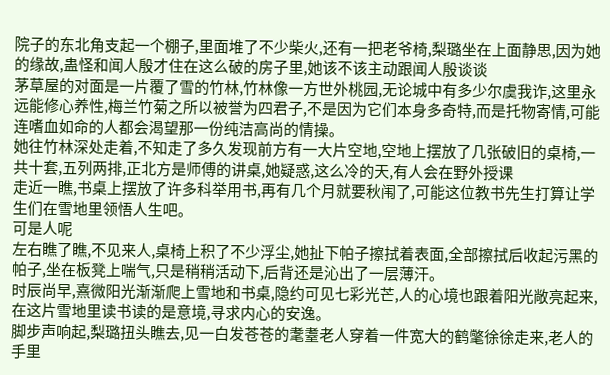院子的东北角支起一个棚子,里面堆了不少柴火,还有一把老爷椅,梨璐坐在上面静思,因为她的缘故,蛊怪和闻人殷才住在这么破的房子里,她该不该主动跟闻人殷谈谈
茅草屋的对面是一片覆了雪的竹林,竹林像一方世外桃园,无论城中有多少尔虞我诈,这里永远能修心养性,梅兰竹菊之所以被誉为四君子,不是因为它们本身多奇特,而是托物寄情,可能连嗜血如命的人都会渴望那一份纯洁高尚的情操。
她往竹林深处走着,不知走了多久发现前方有一大片空地,空地上摆放了几张破旧的桌椅,一共十套,五列两排,正北方是师傅的讲桌,她疑惑,这么冷的天,有人会在野外授课
走近一瞧,书桌上摆放了许多科举用书,再有几个月就要秋闱了,可能这位教书先生打算让学生们在雪地里领悟人生吧。
可是人呢
左右瞧了瞧,不见来人,桌椅上积了不少浮尘,她扯下帕子擦拭着表面,全部擦拭后收起污黑的帕子,坐在板凳上喘气,只是稍稍活动下,后背还是沁出了一层薄汗。
时辰尚早,熹微阳光渐渐爬上雪地和书桌,隐约可见七彩光芒,人的心境也跟着阳光敞亮起来,在这片雪地里读书读的是意境,寻求内心的安逸。
脚步声响起,梨璐扭头瞧去,见一白发苍苍的耄耋老人穿着一件宽大的鹤氅徐徐走来,老人的手里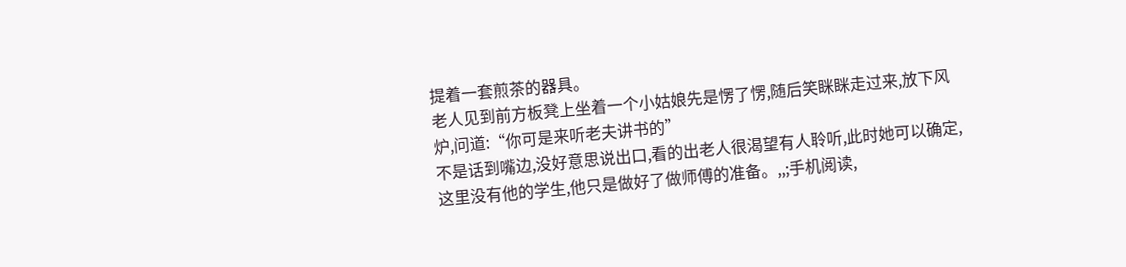提着一套煎茶的器具。
老人见到前方板凳上坐着一个小姑娘先是愣了愣,随后笑眯眯走过来,放下风炉,问道:“你可是来听老夫讲书的”
不是话到嘴边,没好意思说出口,看的出老人很渴望有人聆听,此时她可以确定,这里没有他的学生,他只是做好了做师傅的准备。,,;手机阅读,